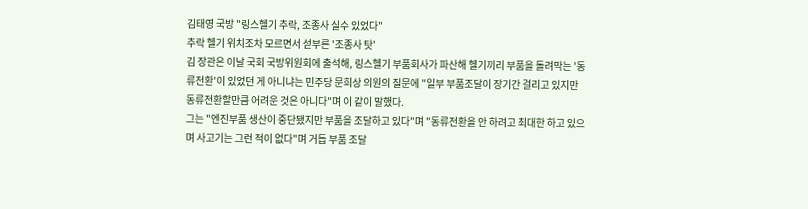김태영 국방 "링스헬기 추락, 조종사 실수 있었다"
추락 헬기 위치조차 모르면서 섣부른 '조종사 탓'
김 장관은 이날 국회 국방위원회에 출석해, 링스헬기 부품회사가 파산해 헬기끼리 부품을 돌려막는 '동류전환'이 있었던 게 아니냐는 민주당 문희상 의원의 질문에 "일부 부품조달이 장기간 걸리고 있지만 동류전환할만큼 어려운 것은 아니다"며 이 같이 말했다.
그는 "엔진부품 생산이 중단됐지만 부품을 조달하고 있다"며 "동류전환을 안 하려고 최대한 하고 있으며 사고기는 그런 적이 없다"며 거듭 부품 조달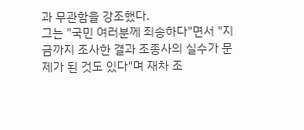과 무관함을 강조했다.
그는 "국민 여러분께 죄송하다"면서 "지금까지 조사한 결과 조종사의 실수가 문제가 된 것도 있다"며 재차 조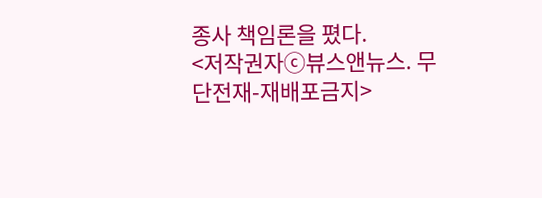종사 책임론을 폈다.
<저작권자ⓒ뷰스앤뉴스. 무단전재-재배포금지>